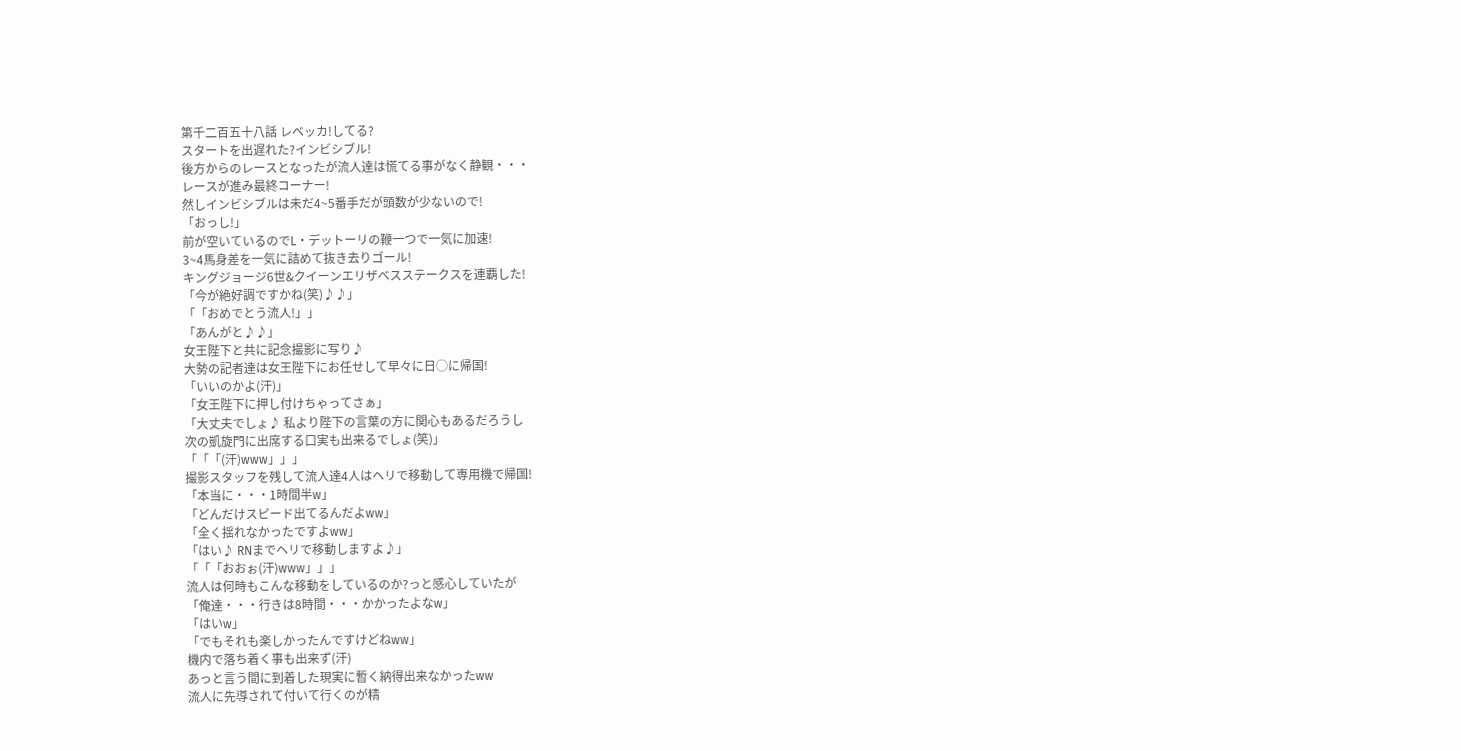第千二百五十八話 レベッカ!してる?
スタートを出遅れた?インビシブル!
後方からのレースとなったが流人達は慌てる事がなく静観・・・
レースが進み最終コーナー!
然しインビシブルは未だ4~5番手だが頭数が少ないので!
「おっし!」
前が空いているのでL・デットーリの鞭一つで一気に加速!
3~4馬身差を一気に詰めて抜き去りゴール!
キングジョージ6世&クイーンエリザベスステークスを連覇した!
「今が絶好調ですかね(笑)♪♪」
「「おめでとう流人!」」
「あんがと♪♪」
女王陛下と共に記念撮影に写り♪
大勢の記者達は女王陛下にお任せして早々に日◯に帰国!
「いいのかよ(汗)」
「女王陛下に押し付けちゃってさぁ」
「大丈夫でしょ♪ 私より陛下の言葉の方に関心もあるだろうし
次の凱旋門に出席する口実も出来るでしょ(笑)」
「「「(汗)www」」」
撮影スタッフを残して流人達4人はヘリで移動して専用機で帰国!
「本当に・・・1時間半w」
「どんだけスピード出てるんだよww」
「全く揺れなかったですよww」
「はい♪ RNまでヘリで移動しますよ♪」
「「「おおぉ(汗)www」」」
流人は何時もこんな移動をしているのか?っと感心していたが
「俺達・・・行きは8時間・・・かかったよなw」
「はいw」
「でもそれも楽しかったんですけどねww」
機内で落ち着く事も出来ず(汗)
あっと言う間に到着した現実に暫く納得出来なかったww
流人に先導されて付いて行くのが精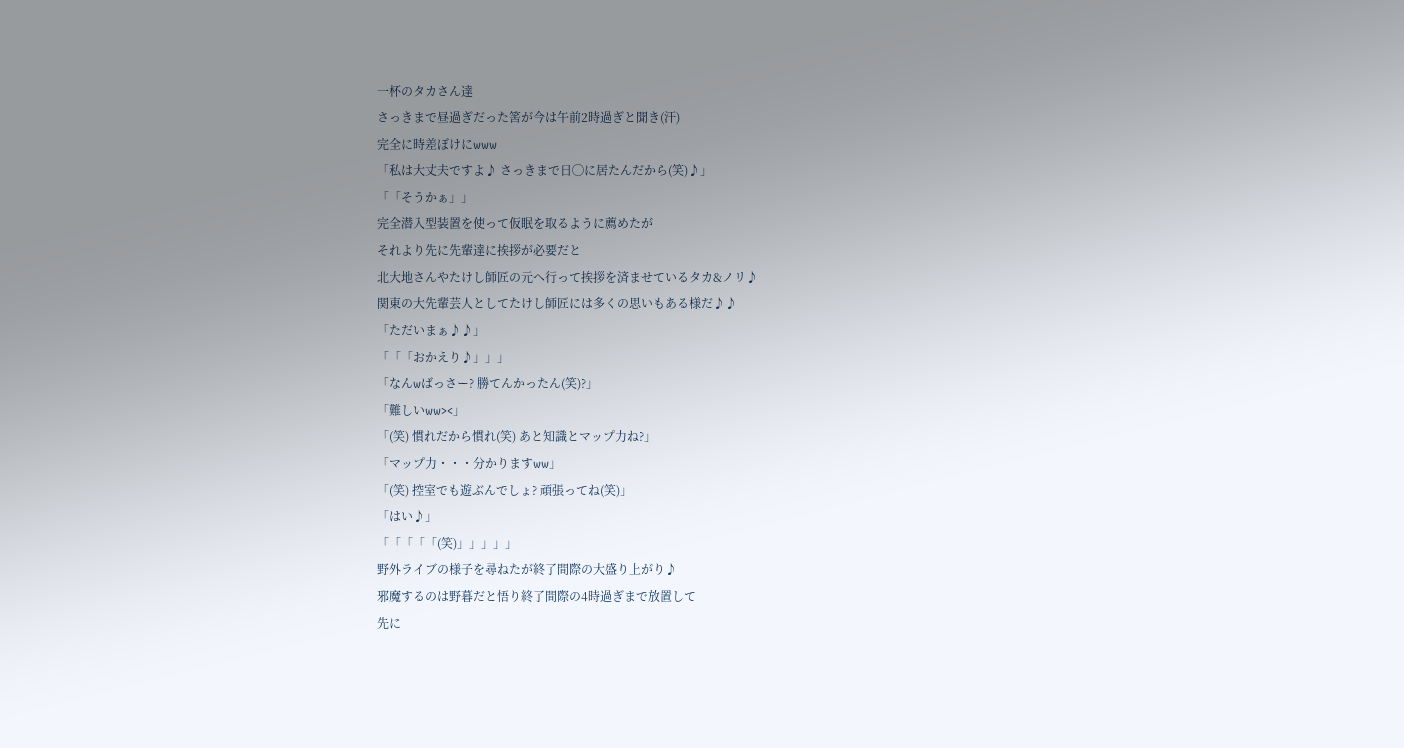一杯のタカさん達
さっきまで昼過ぎだった筈が今は午前2時過ぎと聞き(汗)
完全に時差ぼけにwww
「私は大丈夫ですよ♪ さっきまで日◯に居たんだから(笑)♪」
「「そうかぁ」」
完全潜入型装置を使って仮眠を取るように薦めたが
それより先に先輩達に挨拶が必要だと
北大地さんやたけし師匠の元へ行って挨拶を済ませているタカ&ノリ♪
関東の大先輩芸人としてたけし師匠には多くの思いもある様だ♪♪
「ただいまぁ♪♪」
「「「おかえり♪」」」
「なんwばっさー? 勝てんかったん(笑)?」
「難しいww><」
「(笑) 慣れだから慣れ(笑) あと知識とマップ力ね?」
「マップ力・・・分かりますww」
「(笑) 控室でも遊ぶんでしょ? 頑張ってね(笑)」
「はい♪」
「「「「「(笑)」」」」」
野外ライブの様子を尋ねたが終了間際の大盛り上がり♪
邪魔するのは野暮だと悟り終了間際の4時過ぎまで放置して
先に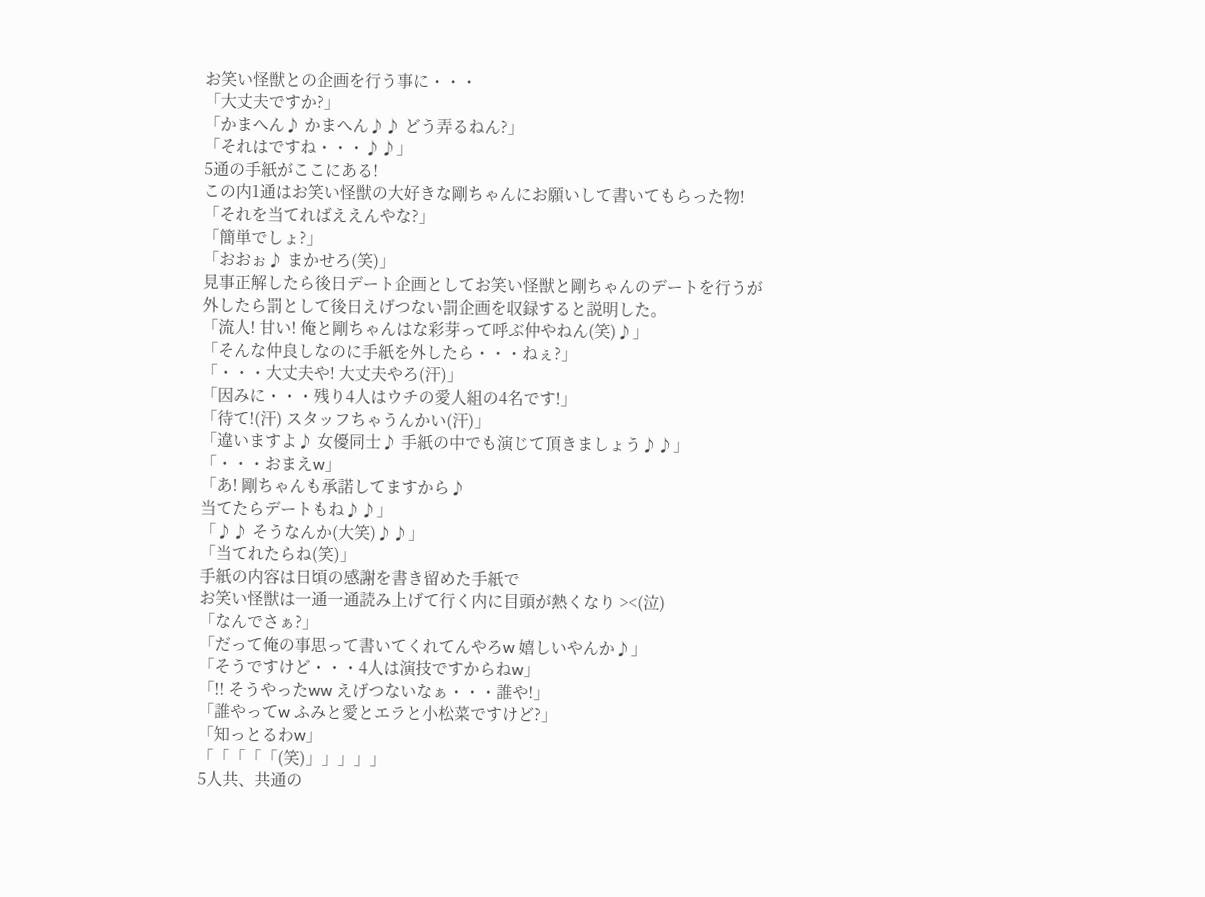お笑い怪獣との企画を行う事に・・・
「大丈夫ですか?」
「かまへん♪ かまへん♪♪ どう弄るねん?」
「それはですね・・・♪♪」
5通の手紙がここにある!
この内1通はお笑い怪獣の大好きな剛ちゃんにお願いして書いてもらった物!
「それを当てればええんやな?」
「簡単でしょ?」
「おおぉ♪ まかせろ(笑)」
見事正解したら後日デート企画としてお笑い怪獣と剛ちゃんのデートを行うが
外したら罰として後日えげつない罰企画を収録すると説明した。
「流人! 甘い! 俺と剛ちゃんはな彩芽って呼ぶ仲やねん(笑)♪」
「そんな仲良しなのに手紙を外したら・・・ねぇ?」
「・・・大丈夫や! 大丈夫やろ(汗)」
「因みに・・・残り4人はウチの愛人組の4名です!」
「待て!(汗) スタッフちゃうんかい(汗)」
「違いますよ♪ 女優同士♪ 手紙の中でも演じて頂きましょう♪♪」
「・・・おまえw」
「あ! 剛ちゃんも承諾してますから♪
当てたらデートもね♪♪」
「♪♪ そうなんか(大笑)♪♪」
「当てれたらね(笑)」
手紙の内容は日頃の感謝を書き留めた手紙で
お笑い怪獣は一通一通読み上げて行く内に目頭が熱くなり ><(泣)
「なんでさぁ?」
「だって俺の事思って書いてくれてんやろw 嬉しいやんか♪」
「そうですけど・・・4人は演技ですからねw」
「!! そうやったww えげつないなぁ・・・誰や!」
「誰やってw ふみと愛とエラと小松菜ですけど?」
「知っとるわw」
「「「「「(笑)」」」」」
5人共、共通の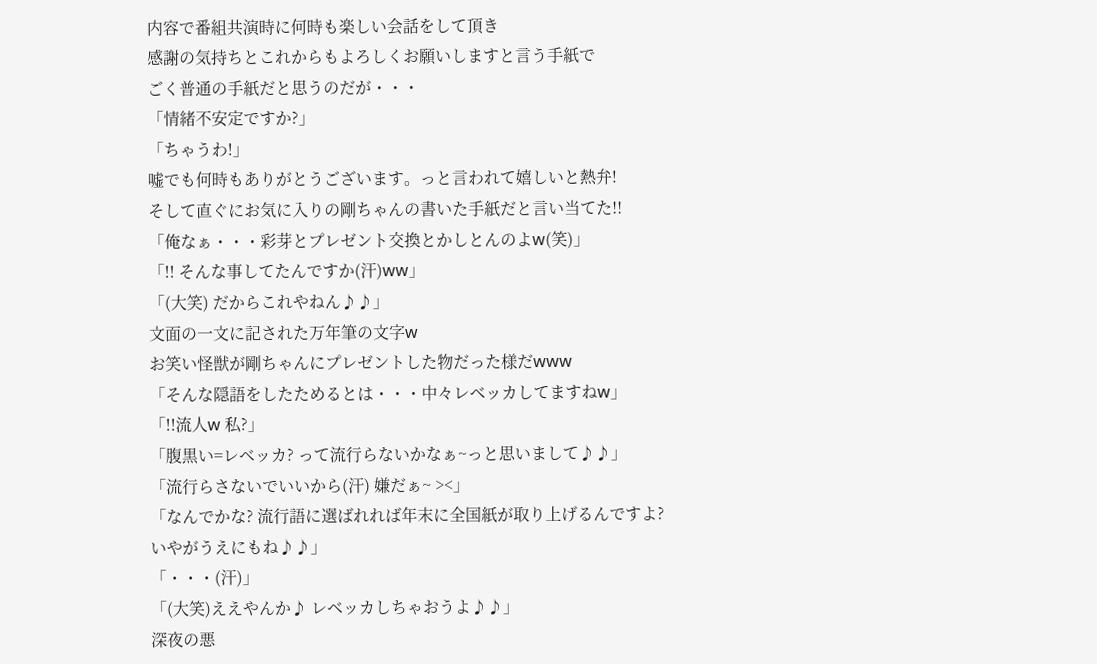内容で番組共演時に何時も楽しい会話をして頂き
感謝の気持ちとこれからもよろしくお願いしますと言う手紙で
ごく普通の手紙だと思うのだが・・・
「情緒不安定ですか?」
「ちゃうわ!」
嘘でも何時もありがとうございます。っと言われて嬉しいと熱弁!
そして直ぐにお気に入りの剛ちゃんの書いた手紙だと言い当てた!!
「俺なぁ・・・彩芽とプレゼント交換とかしとんのよw(笑)」
「!! そんな事してたんですか(汗)ww」
「(大笑) だからこれやねん♪♪」
文面の一文に記された万年筆の文字w
お笑い怪獣が剛ちゃんにプレゼントした物だった様だwww
「そんな隠語をしたためるとは・・・中々レベッカしてますねw」
「!!流人w 私?」
「腹黒い=レベッカ? って流行らないかなぁ~っと思いまして♪♪」
「流行らさないでいいから(汗) 嫌だぁ~ ><」
「なんでかな? 流行語に選ばれれば年末に全国紙が取り上げるんですよ?
いやがうえにもね♪♪」
「・・・(汗)」
「(大笑)ええやんか♪ レベッカしちゃおうよ♪♪」
深夜の悪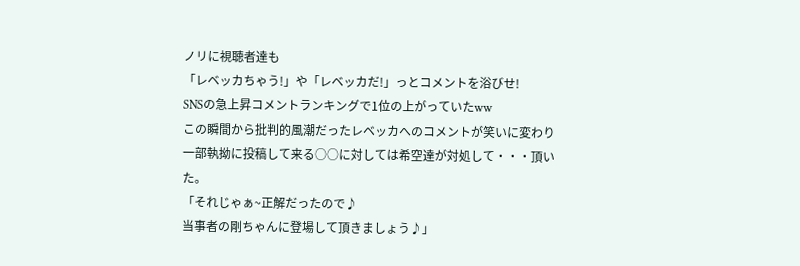ノリに視聴者達も
「レベッカちゃう!」や「レベッカだ!」っとコメントを浴びせ!
SNSの急上昇コメントランキングで1位の上がっていたww
この瞬間から批判的風潮だったレベッカへのコメントが笑いに変わり
一部執拗に投稿して来る○○に対しては希空達が対処して・・・頂いた。
「それじゃぁ~正解だったので♪
当事者の剛ちゃんに登場して頂きましょう♪」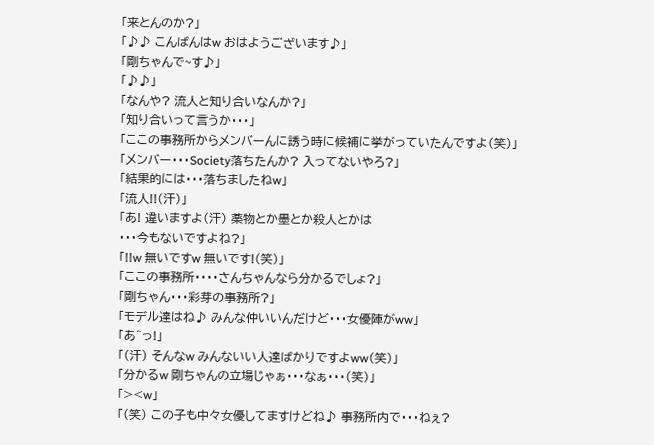「来とんのか?」
「♪♪ こんばんはw おはようございます♪」
「剛ちゃんで~す♪」
「♪♪」
「なんや? 流人と知り合いなんか?」
「知り合いって言うか・・・」
「ここの事務所からメンバーんに誘う時に候補に挙がっていたんですよ(笑)」
「メンバー・・・Society落ちたんか? 入ってないやろ?」
「結果的には・・・落ちましたねw」
「流人!!(汗)」
「あ! 違いますよ(汗) 薬物とか墨とか殺人とかは
・・・今もないですよね?」
「!!w 無いですw 無いです!(笑)」
「ここの事務所・・・・さんちゃんなら分かるでしょ?」
「剛ちゃん・・・彩芽の事務所?」
「モデル達はね♪ みんな仲いいんだけど・・・女優陣がww」
「あ˝っ!」
「(汗) そんなw みんないい人達ばかりですよww(笑)」
「分かるw 剛ちゃんの立場じゃぁ・・・なぁ・・・(笑)」
「><w」
「(笑) この子も中々女優してますけどね♪ 事務所内で・・・ねぇ?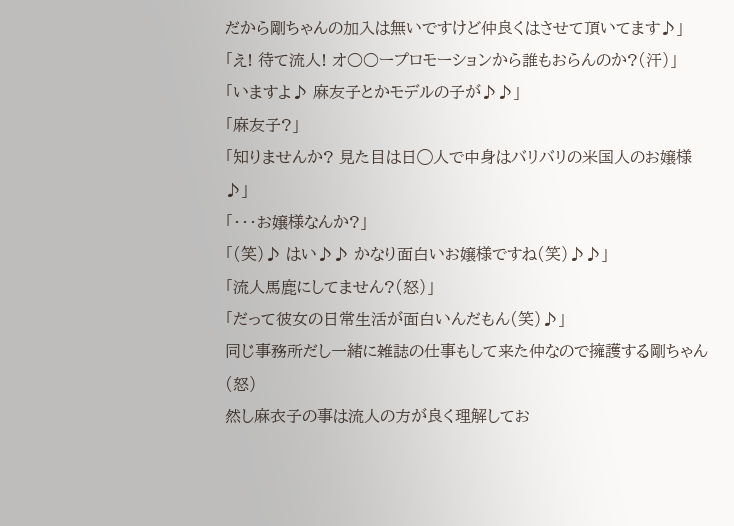だから剛ちゃんの加入は無いですけど仲良くはさせて頂いてます♪」
「え! 待て流人! オ○○ープロモーションから誰もおらんのか?(汗)」
「いますよ♪ 麻友子とかモデルの子が♪♪」
「麻友子?」
「知りませんか? 見た目は日◯人で中身はバリバリの米国人のお嬢様♪」
「・・・お嬢様なんか?」
「(笑)♪ はい♪♪ かなり面白いお嬢様ですね(笑)♪♪」
「流人馬鹿にしてません?(怒)」
「だって彼女の日常生活が面白いんだもん(笑)♪」
同じ事務所だし一緒に雑誌の仕事もして来た仲なので擁護する剛ちゃん(怒)
然し麻衣子の事は流人の方が良く理解してお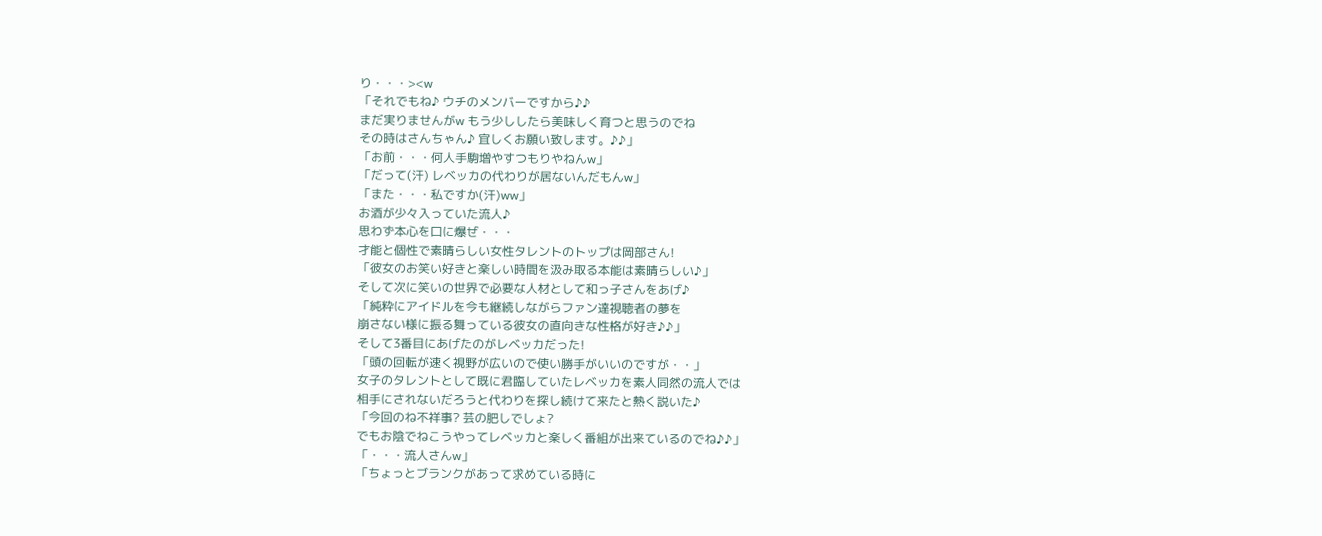り・・・><w
「それでもね♪ ウチのメンバーですから♪♪
まだ実りませんがw もう少ししたら美味しく育つと思うのでね
その時はさんちゃん♪ 宜しくお願い致します。♪♪」
「お前・・・何人手駒増やすつもりやねんw」
「だって(汗) レベッカの代わりが居ないんだもんw」
「また・・・私ですか(汗)ww」
お酒が少々入っていた流人♪
思わず本心を口に爆ぜ・・・
才能と個性で素晴らしい女性タレントのトップは岡部さん!
「彼女のお笑い好きと楽しい時間を汲み取る本能は素晴らしい♪」
そして次に笑いの世界で必要な人材として和っ子さんをあげ♪
「純粋にアイドルを今も継続しながらファン達視聴者の夢を
崩さない様に振る舞っている彼女の直向きな性格が好き♪♪」
そして3番目にあげたのがレベッカだった!
「頭の回転が速く視野が広いので使い勝手がいいのですが・・」
女子のタレントとして既に君臨していたレベッカを素人同然の流人では
相手にされないだろうと代わりを探し続けて来たと熱く説いた♪
「今回のね不祥事? 芸の肥しでしょ?
でもお陰でねこうやってレベッカと楽しく番組が出来ているのでね♪♪」
「・・・流人さんw」
「ちょっとブランクがあって求めている時に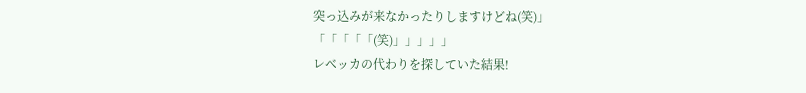突っ込みが来なかったりしますけどね(笑)」
「「「「「(笑)」」」」」
レベッカの代わりを探していた結果!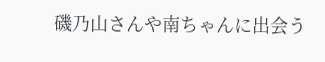磯乃山さんや南ちゃんに出会う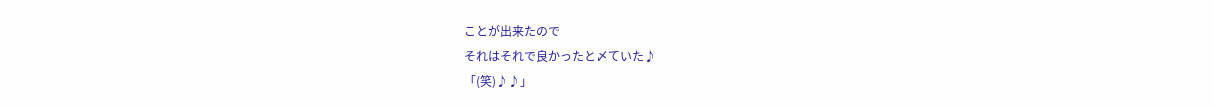ことが出来たので
それはそれで良かったと〆ていた♪
「(笑)♪♪」